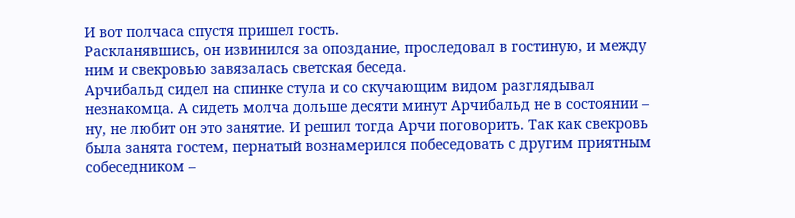И вот полчаса спустя пришел гость.
Раскланявшись, он извинился за опоздание, проследовал в гостиную, и между ним и свекровью завязалась светская беседа.
Арчибальд сидел на спинке стула и со скучающим видом разглядывал незнакомца. А сидеть молча дольше десяти минут Арчибальд не в состоянии – ну, не любит он это занятие. И решил тогда Арчи поговорить. Так как свекровь была занята гостем, пернатый вознамерился побеседовать с другим приятным собеседником –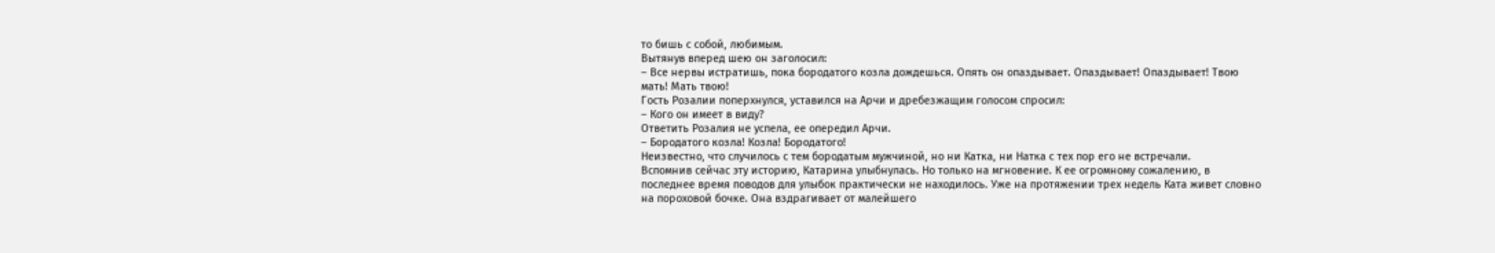то бишь с собой, любимым.
Вытянув вперед шею он заголосил:
– Все нервы истратишь, пока бородатого козла дождешься. Опять он опаздывает. Опаздывает! Опаздывает! Твою мать! Мать твою!
Гость Розалии поперхнулся, уставился на Арчи и дребезжащим голосом спросил:
– Кого он имеет в виду?
Ответить Розалия не успела, ее опередил Арчи.
– Бородатого козла! Козла! Бородатого!
Неизвестно, что случилось с тем бородатым мужчиной, но ни Катка, ни Натка с тех пор его не встречали.
Вспомнив сейчас эту историю, Катарина улыбнулась. Но только на мгновение. К ее огромному сожалению, в последнее время поводов для улыбок практически не находилось. Уже на протяжении трех недель Ката живет словно на пороховой бочке. Она вздрагивает от малейшего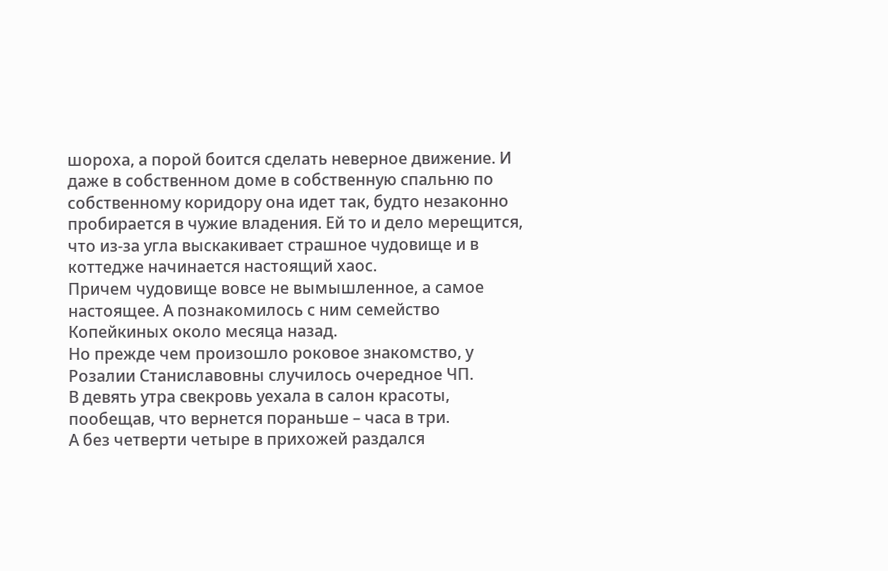шороха, а порой боится сделать неверное движение. И даже в собственном доме в собственную спальню по собственному коридору она идет так, будто незаконно пробирается в чужие владения. Ей то и дело мерещится, что из-за угла выскакивает страшное чудовище и в коттедже начинается настоящий хаос.
Причем чудовище вовсе не вымышленное, а самое настоящее. А познакомилось с ним семейство Копейкиных около месяца назад.
Но прежде чем произошло роковое знакомство, у Розалии Станиславовны случилось очередное ЧП.
В девять утра свекровь уехала в салон красоты, пообещав, что вернется пораньше – часа в три.
А без четверти четыре в прихожей раздался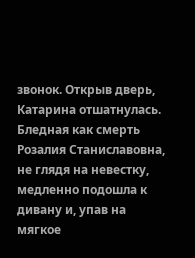звонок. Открыв дверь, Катарина отшатнулась. Бледная как смерть Розалия Станиславовна, не глядя на невестку, медленно подошла к дивану и, упав на мягкое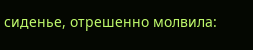сиденье, отрешенно молвила: